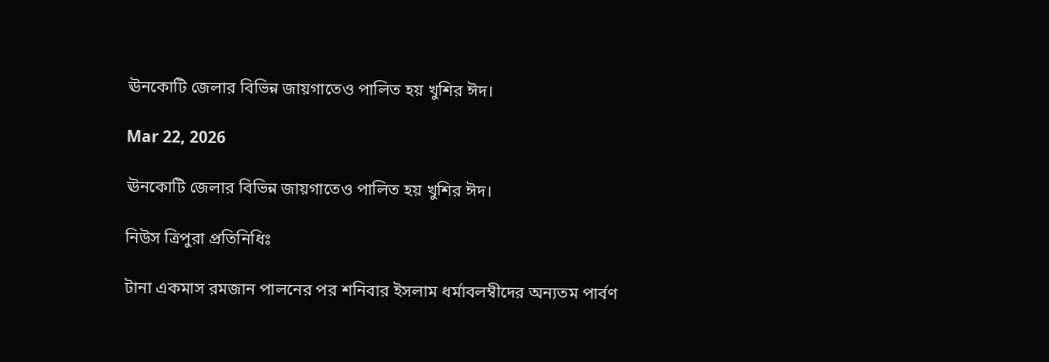ঊনকোটি জেলার বিভিন্ন জায়গাতেও পালিত হয় খুশির ঈদ।

Mar 22, 2026

ঊনকোটি জেলার বিভিন্ন জায়গাতেও পালিত হয় খুশির ঈদ।

নিউস ত্রিপুরা প্রতিনিধিঃ

টানা একমাস রমজান পালনের পর শনিবার ইসলাম ধর্মাবলম্বীদের অন্যতম পার্বণ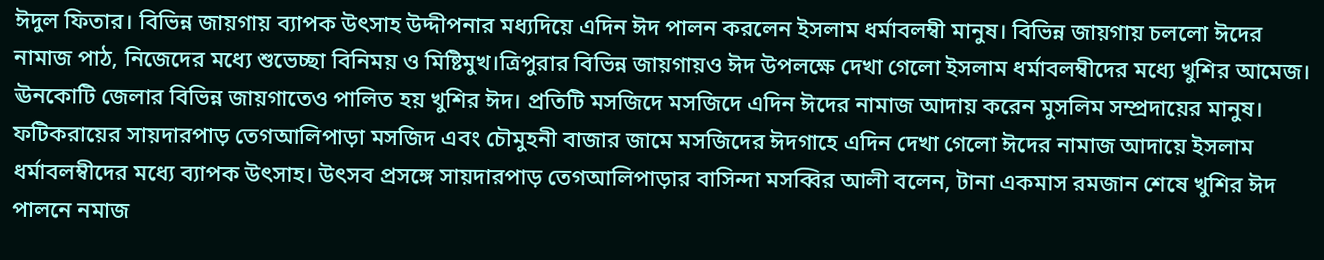ঈদুল ফিতার। বিভিন্ন জায়গায় ব্যাপক উৎসাহ উদ্দীপনার মধ্যদিয়ে এদিন ঈদ পালন করলেন ইসলাম ধর্মাবলম্বী মানুষ। বিভিন্ন জায়গায় চললো ঈদের নামাজ পাঠ, নিজেদের মধ্যে শুভেচ্ছা বিনিময় ও মিষ্টিমুখ।ত্রিপুরার বিভিন্ন জায়গায়‌ও ঈদ উপলক্ষে দেখা গেলো ইসলাম ধর্মাবলম্বীদের মধ্যে খুশির আমেজ। ঊনকোটি জেলার বিভিন্ন জায়গাতেও পালিত হয় খুশির ঈদ। প্রতিটি মসজিদে মসজিদে এদিন ঈদের নামাজ আদায় করেন মুসলিম সম্প্রদায়ের মানুষ। ফটিকরায়ের সায়দারপাড় তেগ‌আলিপাড়া মসজিদ এবং চৌমুহনী বাজার জামে মসজিদের ঈদগাহে এদিন দেখা গেলো ঈদের নামাজ আদায়ে ইসলাম ধর্মাবলম্বীদের মধ্যে ব্যাপক উৎসাহ। উৎসব প্রসঙ্গে সায়দারপাড়‌ তেগ‌আলিপাড়ার বাসিন্দা মসব্বির আলী বলেন, টানা একমাস রমজান শেষে খুশির ঈদ পালনে নমাজ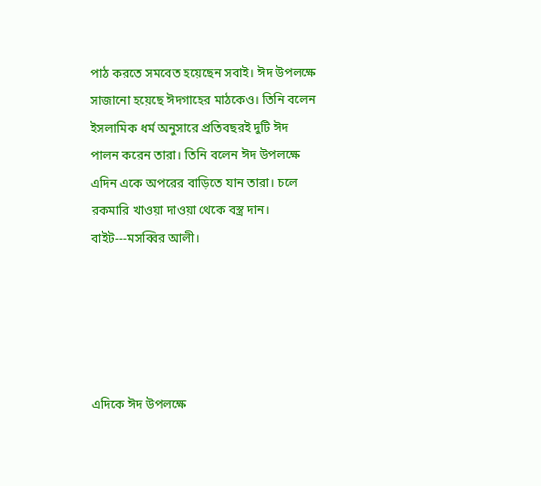পাঠ করতে সমবেত হয়েছেন সবাই। ঈদ উপলক্ষে সাজানো হয়েছে ঈদগাহের মাঠকেও। তিনি বলেন ইসলামিক ধর্ম অনুসারে প্রতিবছরই দুটি ঈদ পালন করেন তারা। তিনি বলেন ঈদ উপলক্ষে এদিন একে অপরের বাড়িতে যান তারা। চলে রকমারি খাওয়া দাওয়া থেকে বস্ত্র দান। বাইট---মসব্বির আলী।





এদিকে ঈদ উপলক্ষে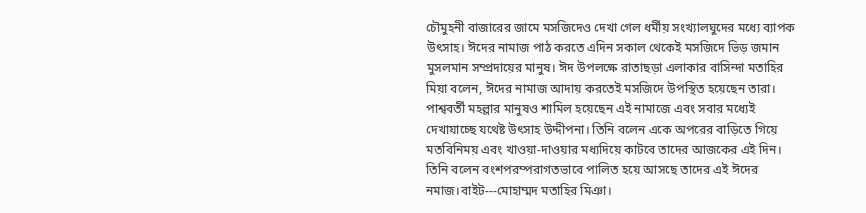চৌমুহনী বাজারের জামে মসজিদেও দেখা গেল ধর্মীয় সংখ্যালঘুদের মধ্যে ব্যাপক উৎসাহ। ঈদের নামাজ পাঠ করতে এদিন সকাল থেকেই মসজিদে ভিড় জমান মুসলমান সম্প্রদায়ের মানুষ। ঈদ উপলক্ষে রাতাছড়া এলাকার বাসিন্দা মতাহির মিয়া বলেন, ঈদের নামাজ আদায় করতেই মসজিদে উপস্থিত হয়েছেন তারা। পাশ্ববর্তী মহল্লার মানুষও শামিল হয়েছেন এই নামাজে এবং সবার মধ্যেই দেখাযাচ্ছে যথেষ্ট উৎসাহ উদ্দীপনা। তিনি বলেন একে অপরের বাড়িতে গিয়ে মতবিনিময় এবং খাওয়া-দাওয়ার মধ্যদিয়ে কাটবে তাদের আজকের এই দিন। তিনি বলেন বংশপরম্পরাগতভাবে পালিত হয়ে আসছে তাদের এই ঈদের নমাজ।বাইট---মোহাম্মদ মতাহির মিঞা।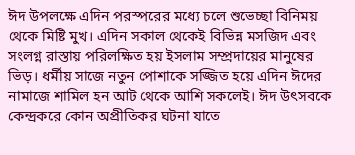ঈদ উপলক্ষে এদিন পরস্পরের মধ্যে চলে শুভেচ্ছা বিনিময় থেকে মিষ্টি মুখ। এদিন সকাল থেকেই বিভিন্ন মসজিদ এবং সংলগ্ন রাস্তায় পরিলক্ষিত হয় ইসলাম সম্প্রদায়ের মানুষের ভিড়। ধর্মীয় সাজে নতুন পোশাকে সজ্জিত হয়ে এদিন ঈদের নামাজে শামিল হন আট থেকে আশি সকলেই। ঈদ উৎসবকে কেন্দ্রকরে কোন অপ্রীতিকর ঘটনা যাতে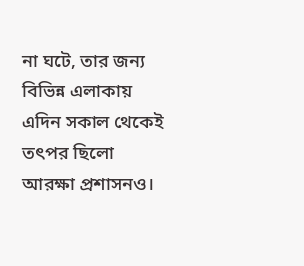না ঘটে, তার জন্য বিভিন্ন এলাকায় এদিন সকাল থেকেই তৎপর ছিলো আরক্ষা প্রশাসন‌ও।